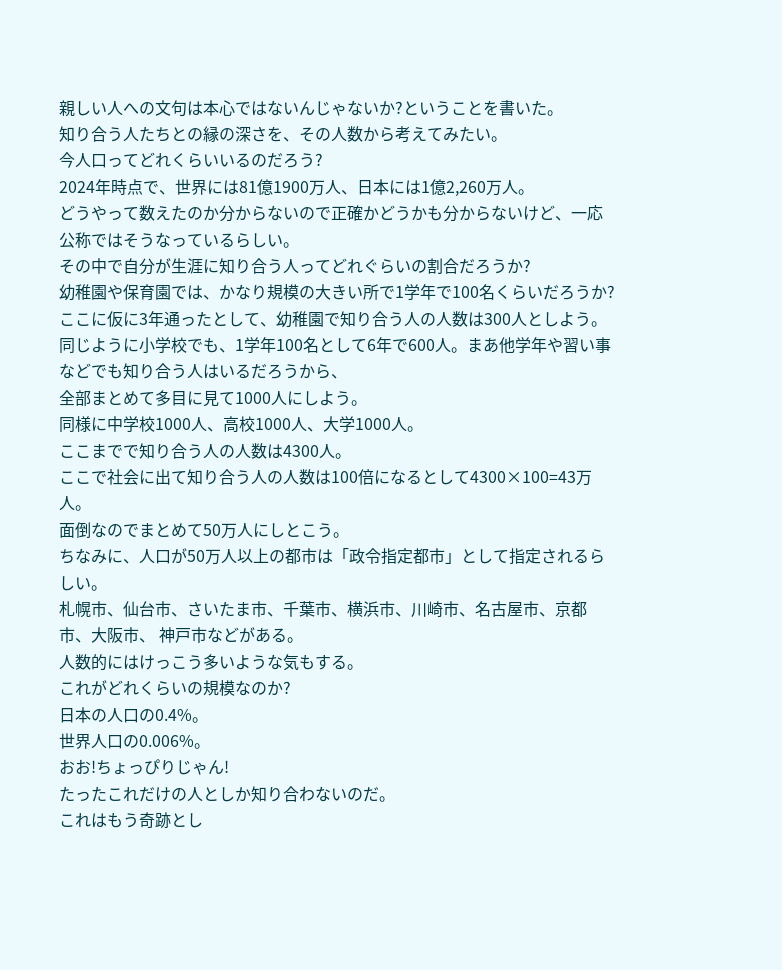親しい人への文句は本心ではないんじゃないか?ということを書いた。
知り合う人たちとの縁の深さを、その人数から考えてみたい。
今人口ってどれくらいいるのだろう?
2024年時点で、世界には81億1900万人、日本には1億2,260万人。
どうやって数えたのか分からないので正確かどうかも分からないけど、一応公称ではそうなっているらしい。
その中で自分が生涯に知り合う人ってどれぐらいの割合だろうか?
幼稚園や保育園では、かなり規模の大きい所で1学年で100名くらいだろうか?
ここに仮に3年通ったとして、幼稚園で知り合う人の人数は300人としよう。
同じように小学校でも、1学年100名として6年で600人。まあ他学年や習い事などでも知り合う人はいるだろうから、
全部まとめて多目に見て1000人にしよう。
同様に中学校1000人、高校1000人、大学1000人。
ここまでで知り合う人の人数は4300人。
ここで社会に出て知り合う人の人数は100倍になるとして4300×100=43万人。
面倒なのでまとめて50万人にしとこう。
ちなみに、人口が50万人以上の都市は「政令指定都市」として指定されるらしい。
札幌市、仙台市、さいたま市、千葉市、横浜市、川崎市、名古屋市、京都市、大阪市、 神戸市などがある。
人数的にはけっこう多いような気もする。
これがどれくらいの規模なのか?
日本の人口の0.4%。
世界人口の0.006%。
おお!ちょっぴりじゃん!
たったこれだけの人としか知り合わないのだ。
これはもう奇跡とし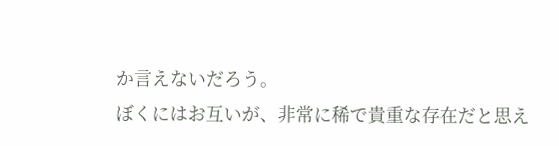か言えないだろう。
ぼくにはお互いが、非常に稀で貴重な存在だと思え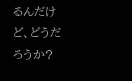るんだけど、どうだろうか?